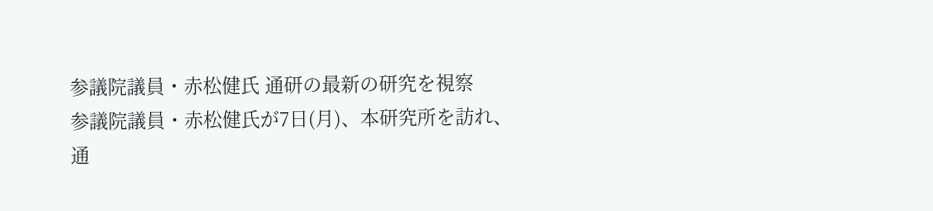参議院議員・赤松健氏 通研の最新の研究を視察
参議院議員・赤松健氏が7日(月)、本研究所を訪れ、
通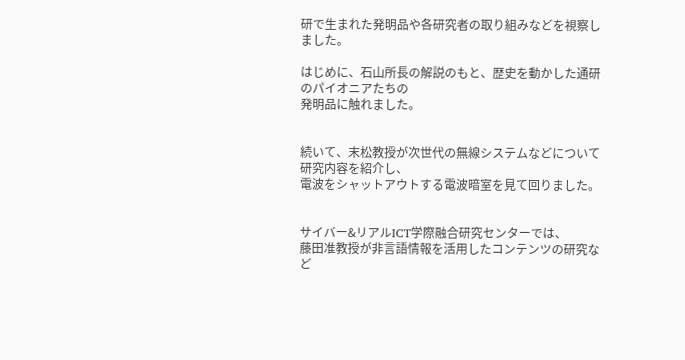研で生まれた発明品や各研究者の取り組みなどを視察しました。

はじめに、石山所長の解説のもと、歴史を動かした通研のパイオニアたちの
発明品に触れました。


続いて、末松教授が次世代の無線システムなどについて研究内容を紹介し、
電波をシャットアウトする電波暗室を見て回りました。


サイバー&リアルICT学際融合研究センターでは、
藤田准教授が非言語情報を活用したコンテンツの研究など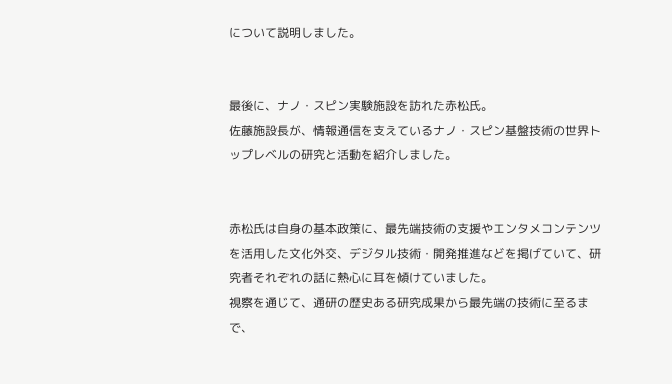について説明しました。


最後に、ナノ・スピン実験施設を訪れた赤松氏。
佐藤施設長が、情報通信を支えているナノ・スピン基盤技術の世界トップレベルの研究と活動を紹介しました。


赤松氏は自身の基本政策に、最先端技術の支援やエンタメコンテンツを活用した文化外交、デジタル技術・開発推進などを掲げていて、研究者それぞれの話に熱心に耳を傾けていました。
視察を通じて、通研の歴史ある研究成果から最先端の技術に至るまで、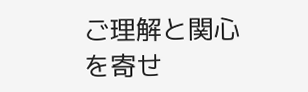ご理解と関心を寄せ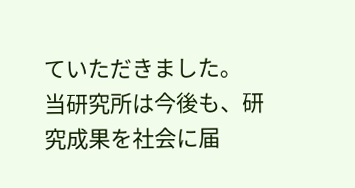ていただきました。
当研究所は今後も、研究成果を社会に届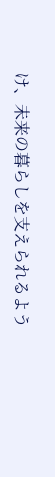け、未来の暮らしを支えられるよう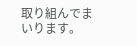取り組んでまいります。